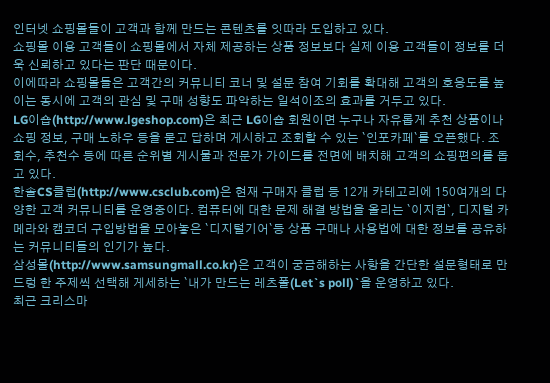인터넷 쇼핑몰들이 고객과 함께 만드는 콘텐츠를 잇따라 도입하고 있다.
쇼핑몰 이용 고객들이 쇼핑몰에서 자체 제공하는 상품 정보보다 실제 이용 고객들이 정보를 더욱 신뢰하고 있다는 판단 때문이다.
이에따라 쇼핑몰들은 고객간의 커뮤니티 코너 및 설문 참여 기회를 확대해 고객의 호응도를 높이는 동시에 고객의 관심 및 구매 성향도 파악하는 일석이조의 효과를 거두고 있다.
LG이숍(http://www.lgeshop.com)은 최근 LG이숍 회원이면 누구나 자유롭게 추천 상품이나 쇼핑 정보, 구매 노하우 등을 묻고 답하며 게시하고 조회할 수 있는 `인포카페`를 오픈했다. 조회수, 추천수 등에 따른 순위별 게시물과 전문가 가이드를 전면에 배치해 고객의 쇼핑편의를 돕고 있다.
한솔CS클럽(http://www.csclub.com)은 현재 구매자 클럽 등 12개 카테고리에 150여개의 다양한 고객 커뮤니티를 운영중이다. 컴퓨터에 대한 문제 해결 방법을 올리는 `이지컴`, 디지털 카메라와 캠코더 구입방법을 모아놓은 `디지털기어`등 상품 구매나 사용법에 대한 정보를 공유하는 커뮤니티들의 인기가 높다.
삼성몰(http://www.samsungmall.co.kr)은 고객이 궁금해하는 사항을 간단한 설문형태로 만드렁 한 주제씩 선택해 게세하는 `내가 만드는 레츠폴(Let`s poll)`을 운영하고 있다.
최근 크리스마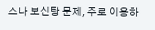스나 보신탕 문제, 주로 이용하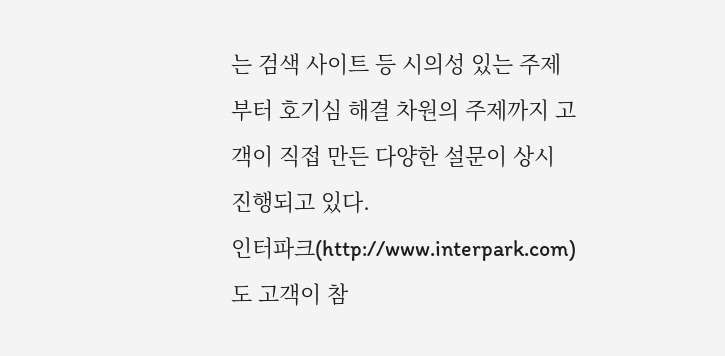는 검색 사이트 등 시의성 있는 주제부터 호기심 해결 차원의 주제까지 고객이 직접 만든 다양한 설문이 상시 진행되고 있다.
인터파크(http://www.interpark.com)도 고객이 참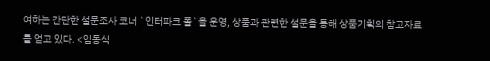여하는 간단한 설문조사 코너 `인터파크 폴`을 운영, 상품과 관련한 설문을 통해 상품기획의 참고자료를 얻고 있다. <임동식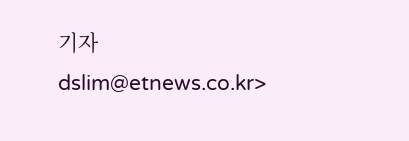기자 dslim@etnews.co.kr>